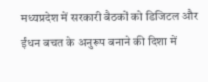मध्यप्रदेश में सरकारी बैठकों को डिजिटल और ईंधन बचत के अनुरूप बनाने की दिशा में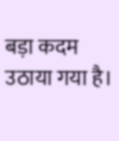बड़ा कदम उठाया गया है।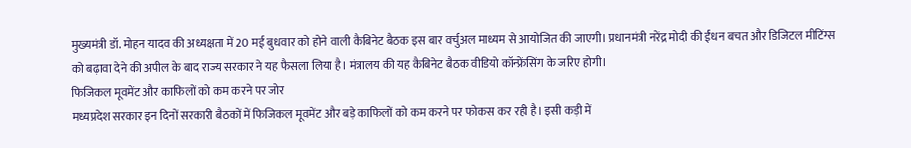मुख्यमंत्री डॉ. मोहन यादव की अध्यक्षता में 20 मई बुधवार को होने वाली कैबिनेट बैठक इस बार वर्चुअल माध्यम से आयोजित की जाएगी। प्रधानमंत्री नरेंद्र मोदी की ईंधन बचत और डिजिटल मीटिंग्स को बढ़ावा देने की अपील के बाद राज्य सरकार ने यह फैसला लिया है। मंत्रालय की यह कैबिनेट बैठक वीडियो कॉन्फ्रेंसिंग के जरिए होगी।
फिजिकल मूवमेंट और काफिलों को कम करने पर जोर
मध्यप्रदेश सरकार इन दिनों सरकारी बैठकों में फिजिकल मूवमेंट और बड़े काफिलों को कम करने पर फोकस कर रही है। इसी कड़ी में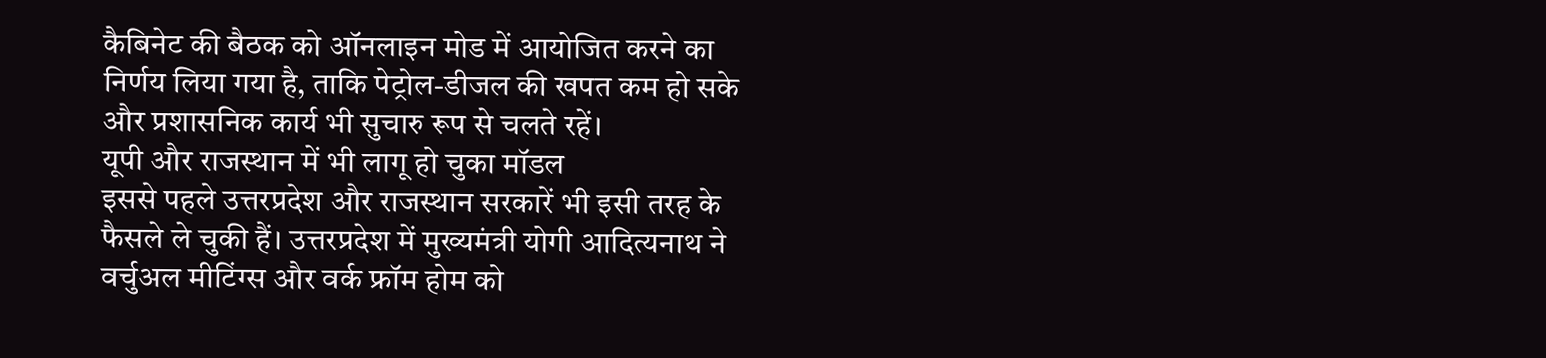कैबिनेट की बैठक को ऑनलाइन मोड में आयोजित करने का निर्णय लिया गया है, ताकि पेट्रोल-डीजल की खपत कम हो सके और प्रशासनिक कार्य भी सुचारु रूप से चलते रहें।
यूपी और राजस्थान में भी लागू हो चुका मॉडल
इससे पहले उत्तरप्रदेश और राजस्थान सरकारें भी इसी तरह के फैसले ले चुकी हैं। उत्तरप्रदेश में मुख्यमंत्री योगी आदित्यनाथ ने वर्चुअल मीटिंग्स और वर्क फ्रॉम होम को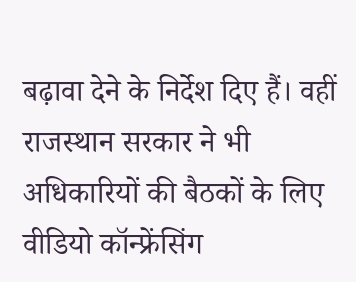बढ़ावा देने के निर्देश दिए हैं। वहीं राजस्थान सरकार ने भी अधिकारियों की बैठकों के लिए वीडियो कॉन्फ्रेंसिंग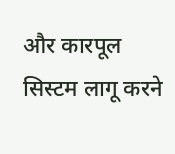और कारपूल सिस्टम लागू करने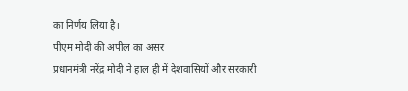का निर्णय लिया है।
पीएम मोदी की अपील का असर
प्रधानमंत्री नरेंद्र मोदी ने हाल ही में देशवासियों और सरकारी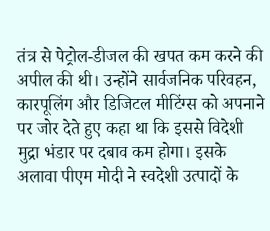तंत्र से पेट्रोल-डीजल की खपत कम करने की अपील की थी। उन्होंने सार्वजनिक परिवहन, कारपूलिंग और डिजिटल मीटिंग्स को अपनाने पर जोर देते हुए कहा था कि इससे विदेशी मुद्रा भंडार पर दबाव कम होगा। इसके अलावा पीएम मोदी ने स्वदेशी उत्पादों के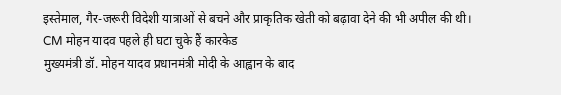इस्तेमाल, गैर-जरूरी विदेशी यात्राओं से बचने और प्राकृतिक खेती को बढ़ावा देने की भी अपील की थी।
CM मोहन यादव पहले ही घटा चुके हैं कारकेड
मुख्यमंत्री डॉ. मोहन यादव प्रधानमंत्री मोदी के आह्वान के बाद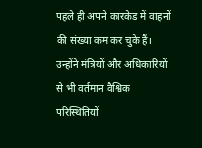पहले ही अपने कारकेड में वाहनों की संख्या कम कर चुके हैं। उन्होंने मंत्रियों और अधिकारियों से भी वर्तमान वैश्विक परिस्थितियों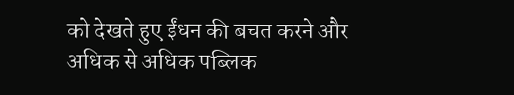को देखते हुए ईंधन की बचत करने और अधिक से अधिक पब्लिक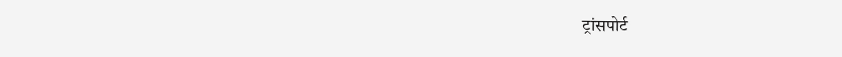ट्रांसपोर्ट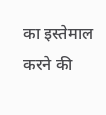का इस्तेमाल करने की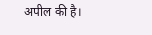अपील की है।